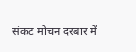संकट मोचन दरबार में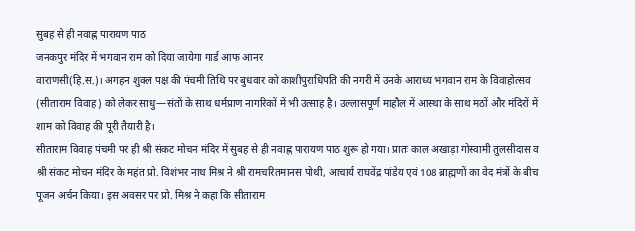सुबह से ही नवाह्न पारायण पाठ
जनकपुर मंदिर में भगवान राम को दिया जायेगा गार्ड आफ आनर
वाराणसी(हि.स.)। अगहन शुक्ल पक्ष की पंचमी तिथि पर बुधवार को काशीपुराधिपति की नगरी में उनके आराध्य भगवान राम के विवाहोत्सव (सीताराम विवाह) को लेकर साधु—संतों के साथ धर्मप्राण नागरिकों में भी उत्साह है। उल्लासपूर्ण माहौल में आस्था के साथ मठों और मंदिरों में शाम को विवाह की पूरी तैयारी है।
सीताराम विवाह पंचमी पर ही श्री संकट मोचन मंदिर में सुबह से ही नवाह्न पारायण पाठ शुरू हो गया। प्रातः काल अखाड़ा गोस्वामी तुलसीदास व श्री संकट मोचन मंदिर के महंत प्रो. विशंभर नाथ मिश्र ने श्री रामचरितमानस पोथी, आचार्य राघवेंद्र पांडेय एवं 108 ब्राह्मणों का वेद मंत्रों के बीच पूजन अर्चन किया। इस अवसर पर प्रो. मिश्र ने कहा कि सीताराम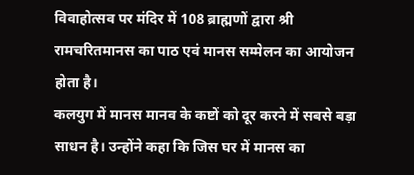विवाहोत्सव पर मंदिर में 108 ब्राह्मणों द्वारा श्री रामचरितमानस का पाठ एवं मानस सम्मेलन का आयोजन होता है।
कलयुग में मानस मानव के कष्टों को दूर करने में सबसे बड़ा साधन है। उन्होंने कहा कि जिस घर में मानस का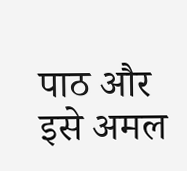पाठ और इसे अमल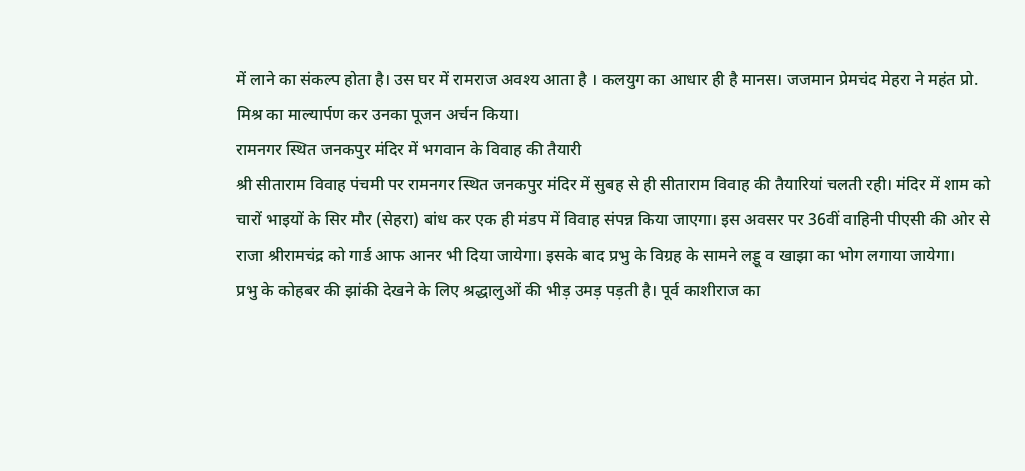में लाने का संकल्प होता है। उस घर में रामराज अवश्य आता है । कलयुग का आधार ही है मानस। जजमान प्रेमचंद मेहरा ने महंत प्रो. मिश्र का माल्यार्पण कर उनका पूजन अर्चन किया।
रामनगर स्थित जनकपुर मंदिर में भगवान के विवाह की तैयारी
श्री सीताराम विवाह पंचमी पर रामनगर स्थित जनकपुर मंदिर में सुबह से ही सीताराम विवाह की तैयारियां चलती रही। मंदिर में शाम को चारों भाइयों के सिर मौर (सेहरा) बांध कर एक ही मंडप में विवाह संपन्न किया जाएगा। इस अवसर पर 36वीं वाहिनी पीएसी की ओर से राजा श्रीरामचंद्र को गार्ड आफ आनर भी दिया जायेगा। इसके बाद प्रभु के विग्रह के सामने लड्डू व खाझा का भोग लगाया जायेगा।
प्रभु के कोहबर की झांकी देखने के लिए श्रद्धालुओं की भीड़ उमड़ पड़ती है। पूर्व काशीराज का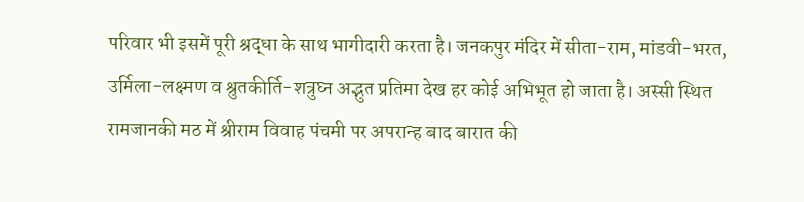परिवार भी इसमें पूरी श्रद्धा के साथ भागीदारी करता है। जनकपुर मंदिर में सीता-राम, मांडवी-भरत, उर्मिला-लक्ष्मण व श्रुतकीर्ति-शत्रुघ्न अद्भुत प्रतिमा देख हर कोई अभिभूत हो जाता है। अस्सी स्थित रामजानकी मठ में श्रीराम विवाह पंचमी पर अपरान्ह बाद बारात की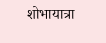शोभायात्रा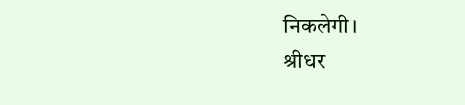निकलेगी।
श्रीधर